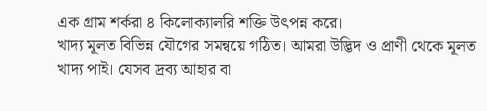এক গ্রাম শর্করা ৪ কিলোক্যালরি শক্তি উৎপন্ন করে।
খাদ্য মূলত বিভিন্ন যৌগের সমন্বয়ে গঠিত। আমরা উদ্ভিদ ও প্রাণী থেকে মূলত খাদ্য পাই। যেসব দ্রব্য আহার বা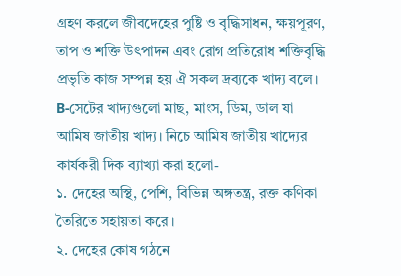গ্রহণ করলে জীবদেহের পুষ্টি ও বৃদ্ধিসাধন, ক্ষয়পূরণ, তাপ ও শক্তি উৎপাদন এবং রোগ প্রতিরোধ শক্তিবৃদ্ধি প্রভৃতি কাজ সম্পন্ন হয় ঐ সকল দ্রব্যকে খাদ্য বলে।
B-সেটের খাদ্যগুলো মাছ, মাংস, ডিম, ডাল যা আমিষ জাতীয় খাদ্য। নিচে আমিষ জাতীয় খাদ্যের কার্যকরী দিক ব্যাখ্যা করা হলো-
১. দেহের অস্থি, পেশি, বিভিন্ন অঙ্গতন্ত্র, রক্ত কণিকা তৈরিতে সহায়তা করে।
২. দেহের কোষ গঠনে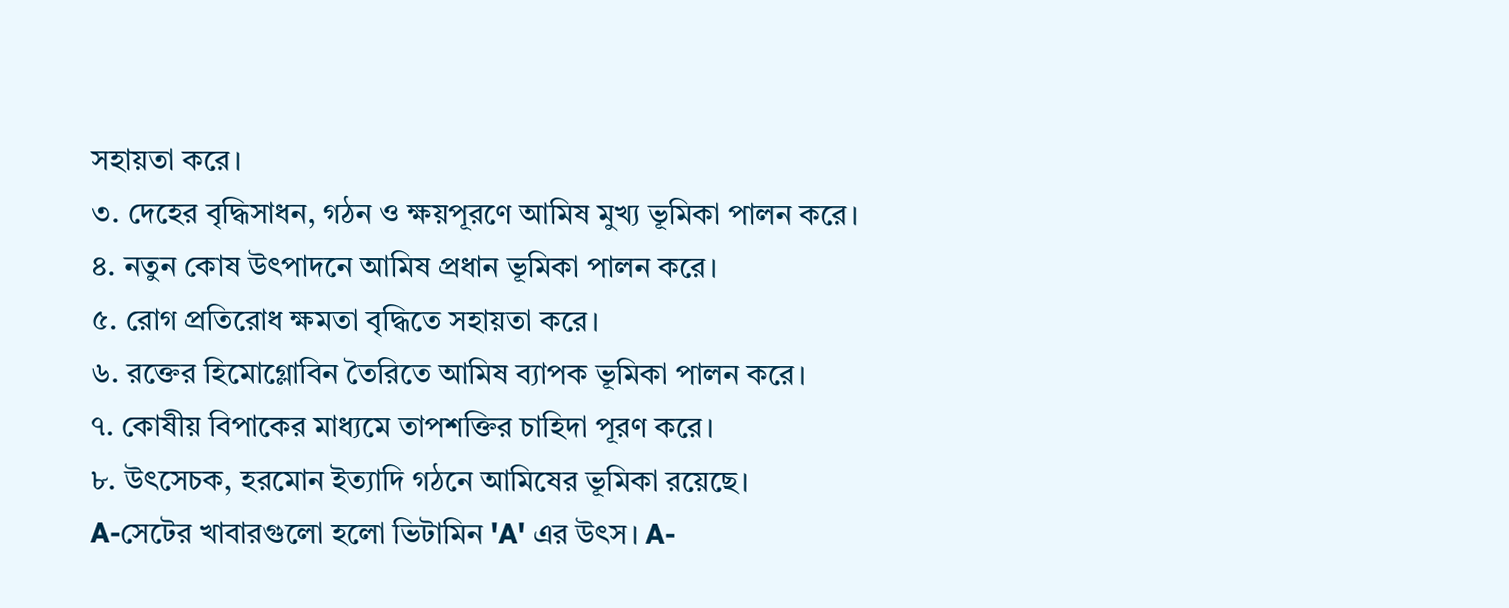সহায়তা করে।
৩. দেহের বৃদ্ধিসাধন, গঠন ও ক্ষয়পূরণে আমিষ মুখ্য ভূমিকা পালন করে।
৪. নতুন কোষ উৎপাদনে আমিষ প্রধান ভূমিকা পালন করে।
৫. রোগ প্রতিরোধ ক্ষমতা বৃদ্ধিতে সহায়তা করে।
৬. রক্তের হিমোগ্লোবিন তৈরিতে আমিষ ব্যাপক ভূমিকা পালন করে।
৭. কোষীয় বিপাকের মাধ্যমে তাপশক্তির চাহিদা পূরণ করে।
৮. উৎসেচক, হরমোন ইত্যাদি গঠনে আমিষের ভূমিকা রয়েছে।
A-সেটের খাবারগুলো হলো ভিটামিন 'A' এর উৎস। A-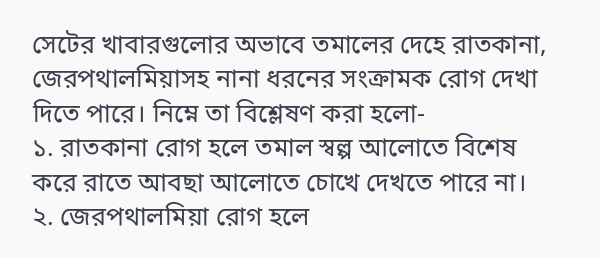সেটের খাবারগুলোর অভাবে তমালের দেহে রাতকানা, জেরপথালমিয়াসহ নানা ধরনের সংক্রামক রোগ দেখা দিতে পারে। নিম্নে তা বিশ্লেষণ করা হলো-
১. রাতকানা রোগ হলে তমাল স্বল্প আলোতে বিশেষ করে রাতে আবছা আলোতে চোখে দেখতে পারে না।
২. জেরপথালমিয়া রোগ হলে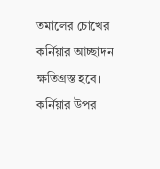তমালের চোখের কর্নিয়ার আচ্ছাদন ক্ষতিগ্রস্ত হবে। কর্নিয়ার উপর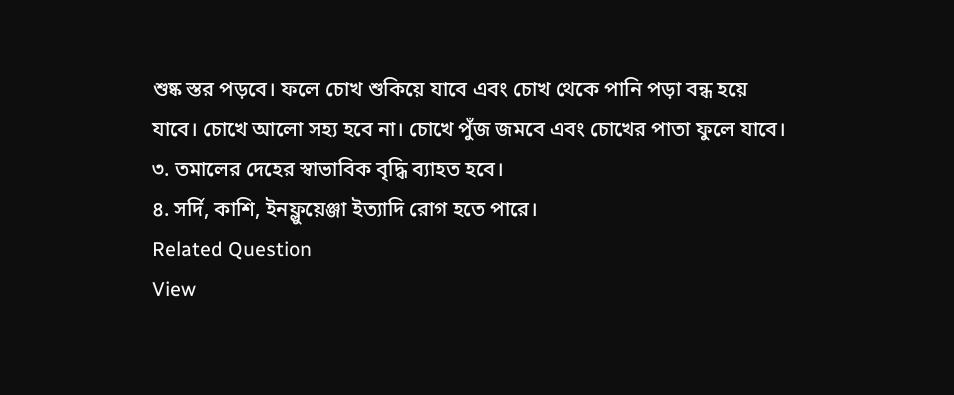শুষ্ক স্তর পড়বে। ফলে চোখ শুকিয়ে যাবে এবং চোখ থেকে পানি পড়া বন্ধ হয়ে যাবে। চোখে আলো সহ্য হবে না। চোখে পুঁজ জমবে এবং চোখের পাতা ফুলে যাবে।
৩. তমালের দেহের স্বাভাবিক বৃদ্ধি ব্যাহত হবে।
৪. সর্দি, কাশি, ইনফ্লুয়েঞ্জা ইত্যাদি রোগ হতে পারে।
Related Question
View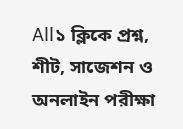All১ ক্লিকে প্রশ্ন, শীট, সাজেশন ও
অনলাইন পরীক্ষা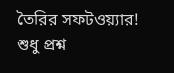তৈরির সফটওয়্যার!
শুধু প্রশ্ন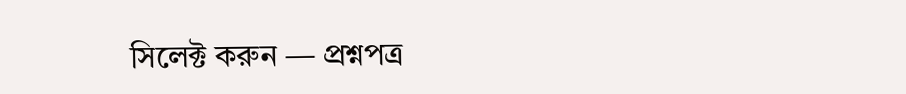সিলেক্ট করুন — প্রশ্নপত্র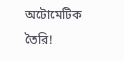অটোমেটিক তৈরি!